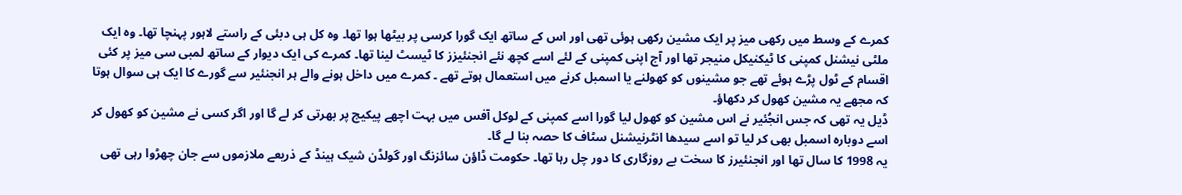کمرے کے وسط میں رکھی میز پر ایک مشین رکھی ہوئی تھی اور اس کے ساتھ ایک گورا کرسی پر بیٹھا ہوا تھا۔ وہ کل ہی دبئی کے راستے لاہور پہنچا تھا۔ وہ ایک ملٹی نیشنل کمپنی کا ٹیکنیکل منیجر تھا اور آج اپنی کمپنی کے لئے اسے کچھ نئے انجنئیزز کا ٹیسٹ لینا تھا۔ کمرے کی ایک دیوار کے ساتھ لمبی سی میز پر کئی اقسام کے ٹول پڑے ہوئے تھے جو مشینوں کو کھولنے یا اسمبل کرنے میں استعمال ہوتے تھے ۔ کمرے میں داخل ہونے والے ہر انجنئیر سے گورے کا ایک ہی سوال ہوتا کہ مجھے یہ مشین کھول کر دکھاؤ۔
ڈیل یہ تھی کہ جس انجُئیر نے اس مشین کو کھول لیا گورا اسے کمپنی کے لوکل آفس میں بہت اچھے پیکیج پر بھرتی کر لے گا اور اگر کسی نے مشین کو کھول کر اسے دوبارہ اسمبل بھی کر لیا تو اسے سیدھا انٹرنیشنل سٹاف کا حصہ بنا لے گا۔
یہ 1998 کا سال تھا اور انجنئیرز کا سخت بے روزگاری کا دور چل رہا تھا۔ حکومت ڈاؤن سائزنگ اور گولڈن شیک ہینڈ کے ذریعے ملازموں سے جان چھڑوا رہی تھی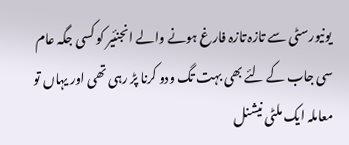یونیورسٹی سے تازہ تازہ فارغ ہونے والے انجنئیر کو کسی جگہ عام سی جاب کے لئے بھی بہت تگ ودو کرنا پڑ رہی تھی اور یہاں تو معاملہ ایک ملٹی نیشنل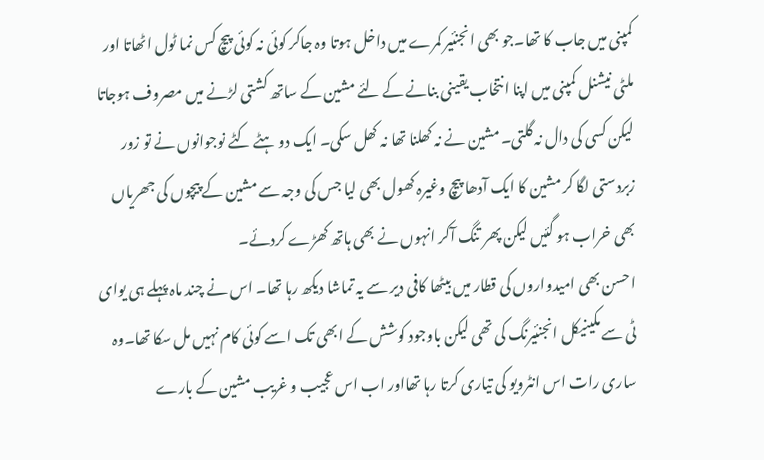کمپنی میں جاب کا تھا۔جو بھی انجنئیر کمرے میں داخل ہوتا وہ جاکر کوئی نہ کوئی پیچ کس نما ٹول اٹھاتا اور ملٹی نیشنل کمپنی میں اپنا انتخاب یقینی بنانے کے لئے مشین کے ساتھ کشتی لڑنے میں مصروف ہوجاتا لیکن کسی کی دال نہ گلتی۔ مشین نے نہ کھلنا تھا نہ کھل سکی۔ ایک دو ہٹے کٹے نوجوانوں نے تو زور زبردستی لگا کر مشین کا ایک آدھا پیچ وغیرہ کھول بھی لیا جس کی وجہ سے مشین کے پیچوں کی جھریاں بھی خراب ہو گئیں لیکن پھر تنگ آکر انہوں نے بھی ہاتھ کھڑے کردئے۔
احسن بھی امیدواروں کی قطار میں بیٹھا کافی دیر سے یہ تماشا دیکھ رہا تھا۔ اس نے چند ماہ پہلے ہی یوای ٹی سے مکینیکل انجنئیرنگ کی تھی لیکن باوجود کوشش کے ابھی تک اسے کوئی کام نہیں مل سکا تھا۔وہ ساری رات اس انٹرویو کی تیاری کرتا رہا تھااور اب اس عجیب و غریب مشین کے بارے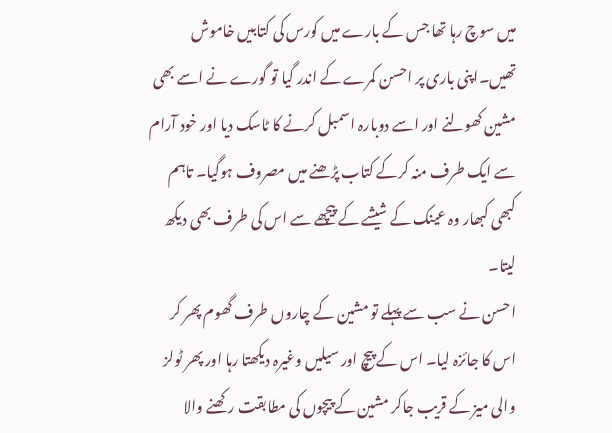میں سوچ رہا تھا جس کے بارے میں کورس کی کتابیں خاموش تھیں۔اپنی باری پر احسن کمرے کے اندر گیا تو گورے نے اسے بھی مشین کھولنے اور اسے دوبارہ اسمبل کرنے کا ٹاسک دیا اور خود آرام سے ایک طرف منہ کرکے کتاب پڑھنے میں مصروف ہوگیا۔ تاہم کبھی کبھار وہ عینک کے شیشے کے پیچھے سے اس کی طرف بھی دیکھ لیتا۔
احسن نے سب سے پہلے تو مشین کے چاروں طرف گھوم پھر کر اس کا جائزہ لیا۔ اس کے پیچ اور سیلیں وغیرہ دیکھتا رہا اور پھر ٹولز والی میز کے قریب جاکر مشین کے پیچوں کی مطابقت رکھنے والا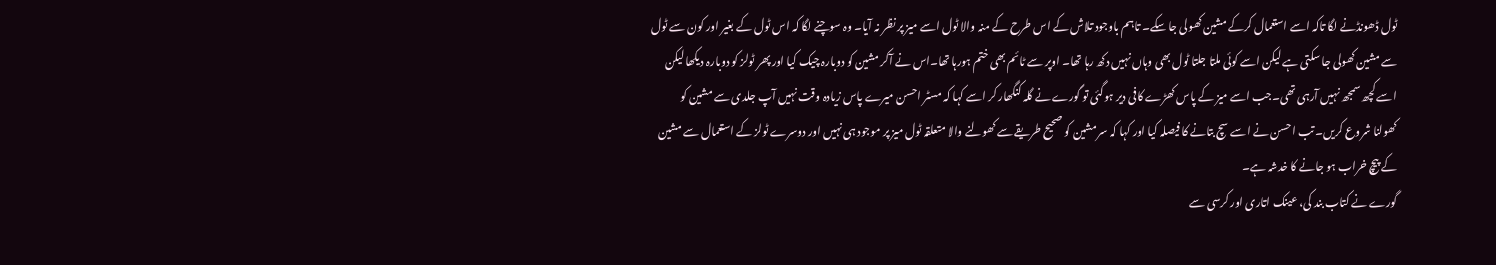ٹول ڈھونڈنے لگا تاکہ اسے استعمال کرکے مشین کھولی جا سکے۔ تاہم باوجود تلاش کے اس طرح کے منہ والا ٹول اسے میز پر نظر نہ آیا۔ وہ سوچنے لگا کہ اس ٹول کے بغیر اور کون سے ٹول سے مشین کھولی جا سکتی ہے لیکن اسے کوئی ملتا جلتا ٹول بھی وہاں نہیں دکھ رہا تھا۔ اوپر سے ٹائم بھی ختم ہورہا تھا۔اس نے آکر مشین کو دوبارہ چیک کیا اور پھر ٹولز کو دوبارہ دیکھا لیکن اسے کچھ سمجھ نہیں آرہی تھی۔جب اسے میز کے پاس کھڑے کافی دیر ہوگئی تو گورے نے گلہ کنگھار کر اسے کہا کہ مسٹر احسن میرے پاس زیادہ وقت نہیں آپ جلدی سے مشین کو کھولنا شروع کریں۔ تب احسن نے اسے سچ بتانے کا فیصلہ کیا اور کہا کہ سر مشین کو صحیح طریقے سے کھولنے والا متعلقہ ٹول میز پر موجود ہی نہیں اور دوسرے ٹولز کے استعمال سے مشین کے پیچ خراب ہو جانے کا خدشہ ہے۔
گورے نے کتاب بند کی، عینک اتاری اور کرسی سے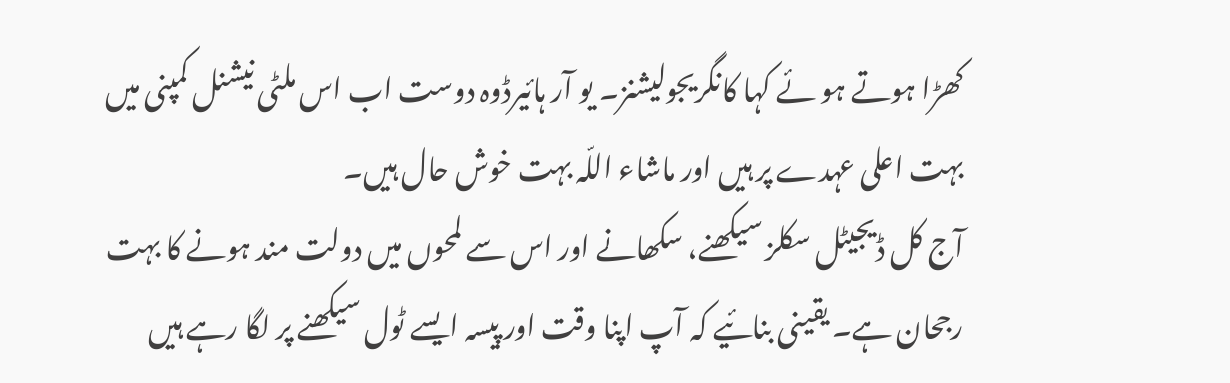کھڑا ہوتے ہو ئے کہا کانگریجولیشنز۔ یو آر ہائیرڈوہ دوست اب اس ملٹی نیشنل کمپنی میں بہت اعلی عہدے پر ہیں اور ماشاء اللّہ بہت خوش حال ہیں۔
آج کل ڈیجیٹل سکلز سیکھنے، سکھانے اور اس سے لمحوں میں دولت مند ہونے کا بہت رجحان ہے۔ یقینی بنائیے کہ آپ اپنا وقت اور پیسہ ایسے ٹول سیکھنے پر لگا رہے ہیں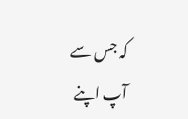کہ جس سے آپ اپنے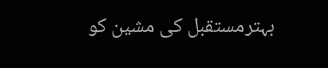بہترمستقبل کی مشین کو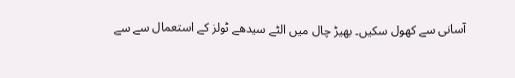آسانی سے کھول سکیں۔ بھیڑ چال میں الٹے سیدھے ٹولز کے استعمال سے سے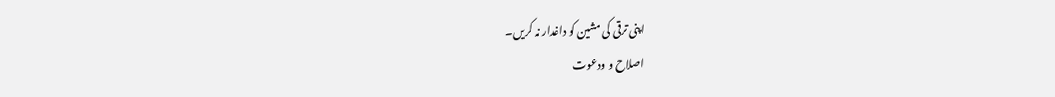اپنی ترقی کی مشین کو داغدار نہ کریں۔
اصلاح و ودعوت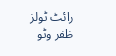رائٹ ٹولز
ظفر وٹو